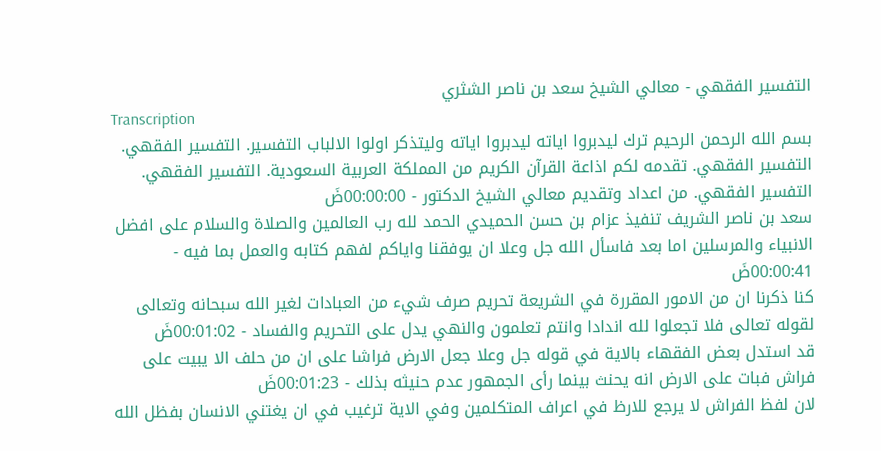التفسير الفقهي - معالي الشيخ سعد بن ناصر الشثري
Transcription
بسم الله الرحمن الرحيم ترك ليدبروا اياته ليدبروا اياته وليتذكر اولوا الالباب التفسير. التفسير الفقهي. التفسير الفقهي. تقدمه لكم اذاعة القرآن الكريم من المملكة العربية السعودية. التفسير الفقهي. التفسير الفقهي. من اعداد وتقديم معالي الشيخ الدكتور - 00:00:00ضَ
سعد بن ناصر الشريف تنفيذ عزام بن حسن الحميدي الحمد لله رب العالمين والصلاة والسلام على افضل الانبياء والمرسلين اما بعد فاسأل الله جل وعلا ان يوفقنا واياكم لفهم كتابه والعمل بما فيه - 00:00:41ضَ
كنا ذكرنا ان من الامور المقررة في الشريعة تحريم صرف شيء من العبادات لغير الله سبحانه وتعالى لقوله تعالى فلا تجعلوا لله اندادا وانتم تعلمون والنهي يدل على التحريم والفساد - 00:01:02ضَ
قد استدل بعض الفقهاء بالاية في قوله جل وعلا جعل الارض فراشا على ان من حلف الا يبيت على فراش فبات على الارض انه يحنث بينما رأى الجمهور عدم حنيثه بذلك - 00:01:23ضَ
لان لفظ الفراش لا يرجع للارظ في اعراف المتكلمين وفي الاية ترغيب في ان يغتني الانسان بفظل الله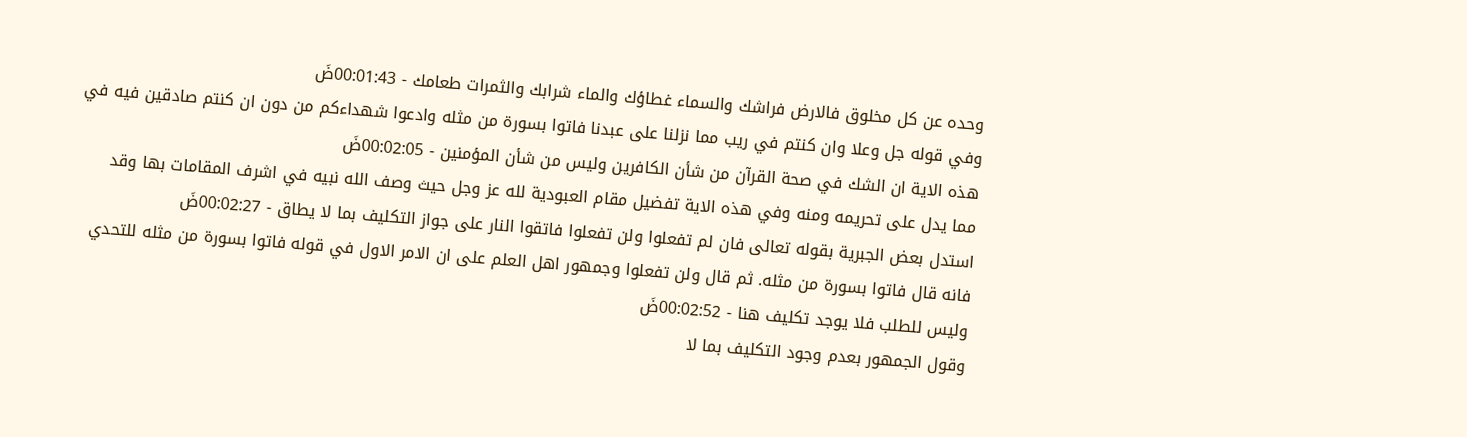وحده عن كل مخلوق فالارض فراشك والسماء غطاؤك والماء شرابك والثمرات طعامك - 00:01:43ضَ
وفي قوله جل وعلا وان كنتم في ريب مما نزلنا على عبدنا فاتوا بسورة من مثله وادعوا شهداءكم من دون ان كنتم صادقين فيه في هذه الاية ان الشك في صحة القرآن من شأن الكافرين وليس من شأن المؤمنين - 00:02:05ضَ
مما يدل على تحريمه ومنه وفي هذه الاية تفضيل مقام العبودية لله عز وجل حيث وصف الله نبيه في اشرف المقامات بها وقد استدل بعض الجبرية بقوله تعالى فان لم تفعلوا ولن تفعلوا فاتقوا النار على جواز التكليف بما لا يطاق - 00:02:27ضَ
فانه قال فاتوا بسورة من مثله. ثم قال ولن تفعلوا وجمهور اهل العلم على ان الامر الاول في قوله فاتوا بسورة من مثله للتحدي وليس للطلب فلا يوجد تكليف هنا - 00:02:52ضَ
وقول الجمهور بعدم وجود التكليف بما لا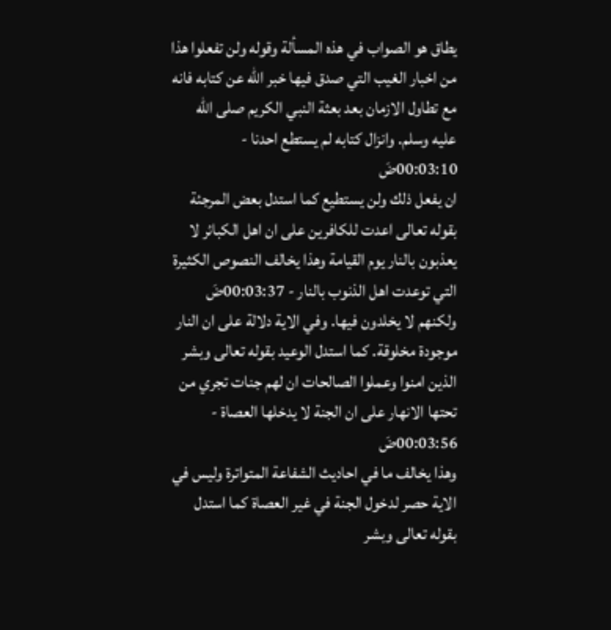يطاق هو الصواب في هذه المسألة وقوله ولن تفعلوا هذا من اخبار الغيب التي صدق فيها خبر الله عن كتابه فانه مع تطاول الازمان بعد بعثة النبي الكريم صلى الله عليه وسلم. وانزال كتابه لم يستطع احدنا - 00:03:10ضَ
ان يفعل ذلك ولن يستطيع كما استدل بعض المرجئة بقوله تعالى اعدت للكافرين على ان اهل الكبائر لا يعذبون بالنار يوم القيامة وهذا يخالف النصوص الكثيرة التي توعدت اهل الذنوب بالنار - 00:03:37ضَ
ولكنهم لا يخلدون فيها. وفي الاية دلالة على ان النار موجودة مخلوقة. كما استدل الوعيد بقوله تعالى وبشر الذين امنوا وعملوا الصالحات ان لهم جنات تجري من تحتها الانهار على ان الجنة لا يدخلها العصاة - 00:03:56ضَ
وهذا يخالف ما في احاديث الشفاعة المتواترة وليس في الاية حصر لدخول الجنة في غير العصاة كما استدل بقوله تعالى وبشر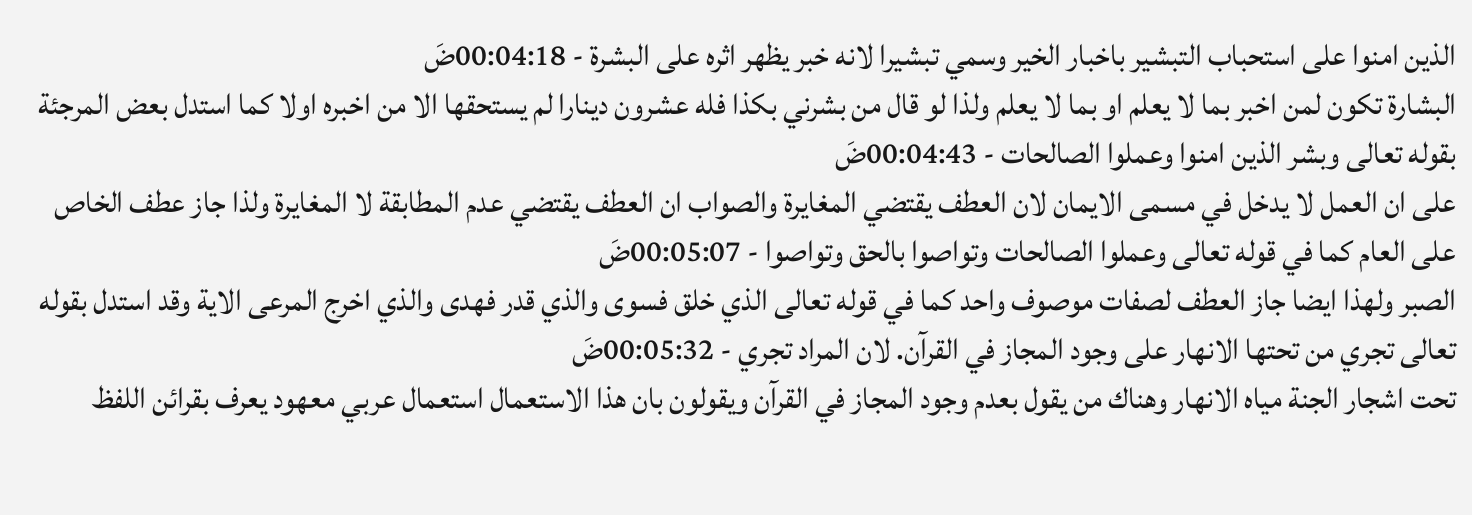الذين امنوا على استحباب التبشير باخبار الخير وسمي تبشيرا لانه خبر يظهر اثره على البشرة - 00:04:18ضَ
البشارة تكون لمن اخبر بما لا يعلم او بما لا يعلم ولذا لو قال من بشرني بكذا فله عشرون دينارا لم يستحقها الا من اخبره اولا كما استدل بعض المرجئة بقوله تعالى وبشر الذين امنوا وعملوا الصالحات - 00:04:43ضَ
على ان العمل لا يدخل في مسمى الايمان لان العطف يقتضي المغايرة والصواب ان العطف يقتضي عدم المطابقة لا المغايرة ولذا جاز عطف الخاص على العام كما في قوله تعالى وعملوا الصالحات وتواصوا بالحق وتواصوا - 00:05:07ضَ
الصبر ولهذا ايضا جاز العطف لصفات موصوف واحد كما في قوله تعالى الذي خلق فسوى والذي قدر فهدى والذي اخرج المرعى الاية وقد استدل بقوله تعالى تجري من تحتها الانهار على وجود المجاز في القرآن. لان المراد تجري - 00:05:32ضَ
تحت اشجار الجنة مياه الانهار وهناك من يقول بعدم وجود المجاز في القرآن ويقولون بان هذا الاستعمال استعمال عربي معهود يعرف بقرائن اللفظ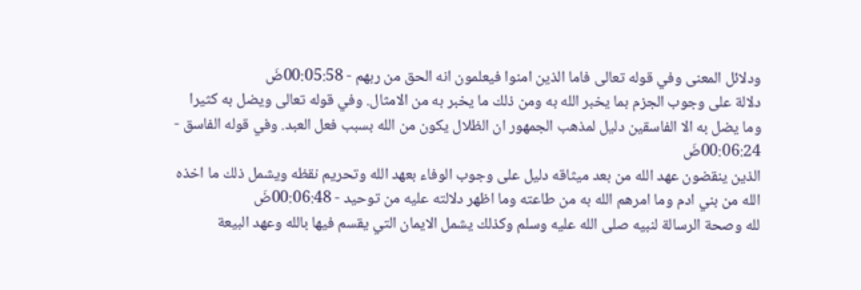ودلائل المعنى وفي قوله تعالى فاما الذين امنوا فيعلمون انه الحق من ربهم - 00:05:58ضَ
دلالة على وجوب الجزم بما يخبر الله به ومن ذلك ما يخبر به من الامثال. وفي قوله تعالى ويضل به كثيرا وما يضل به الا الفاسقين دليل لمذهب الجمهور ان الظلال يكون من الله بسبب فعل العبد. وفي قوله الفاسق - 00:06:24ضَ
الذين ينقضون عهد الله من بعد ميثاقه دليل على وجوب الوفاء بعهد الله وتحريم نقظه ويشمل ذلك ما اخذه الله من بني ادم وما امرهم الله به من طاعته وما اظهر دلالته عليه من توحيد - 00:06:48ضَ
لله وصحة الرسالة لنبيه صلى الله عليه وسلم وكذلك يشمل الايمان التي يقسم فيها بالله وعهد البيعة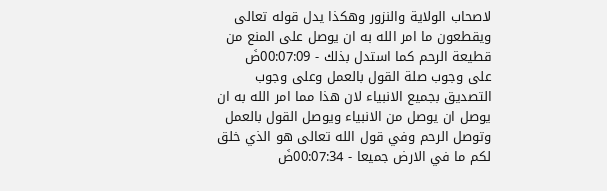لاصحاب الولاية والنزور وهكذا يدل قوله تعالى ويقطعون ما امر الله به ان يوصل على المنع من قطيعة الرحم كما استدل بذلك - 00:07:09ضَ
على وجوب صلة القول بالعمل وعلى وجوب التصديق بجميع الانبياء لان هذا مما امر الله به ان يوصل ان يوصل من الانبياء ويوصل القول بالعمل وتوصل الرحم وفي قول الله تعالى هو الذي خلق لكم ما في الارض جميعا - 00:07:34ضَ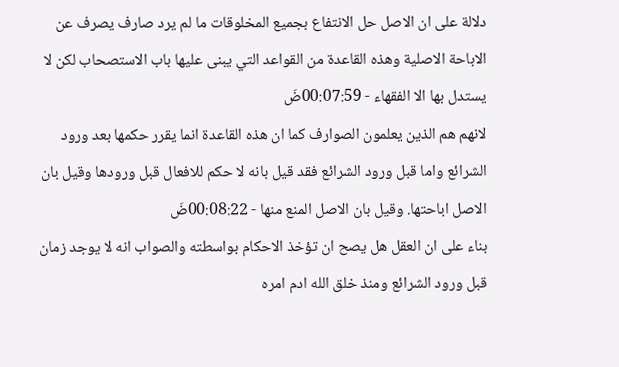دلالة على ان الاصل حل الانتفاع بجميع المخلوقات ما لم يرد صارف يصرف عن الاباحة الاصلية وهذه القاعدة من القواعد التي يبنى عليها باب الاستصحاب لكن لا يستدل بها الا الفقهاء - 00:07:59ضَ
لانهم هم الذين يعلمون الصوارف كما ان هذه القاعدة انما يقرر حكمها بعد ورود الشرائع واما قبل ورود الشرائع فقد قيل بانه لا حكم للافعال قبل ورودها وقيل بان الاصل اباحتها. وقيل بان الاصل المنع منها - 00:08:22ضَ
بناء على ان العقل هل يصح ان تؤخذ الاحكام بواسطته والصواب انه لا يوجد زمان قبل ورود الشرائع ومنذ خلق الله ادم امره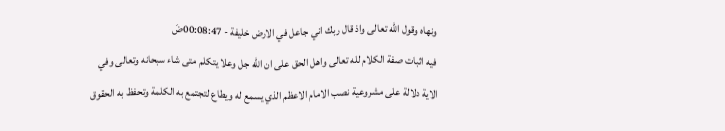ونهاه وقول الله تعالى واذ قال ربك اني جاعل في الارض خليفة - 00:08:47ضَ
فيه اثبات صفة الكلام لله تعالى واهل الحق على ان الله جل وعلا يتكلم متى شاء سبحانه وتعالى وفي الاية دلالة على مشروعية نصب الامام الاعظم الذي يسمع له ويطاع لتجتمع به الكلمة وتحفظ به الحقوق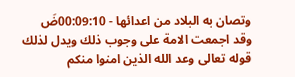وتصان به البلاد من اعدائها - 00:09:10ضَ
وقد اجمعت الامة على وجوب ذلك ويدل لذلك قوله تعالى وعد الله الذين امنوا منكم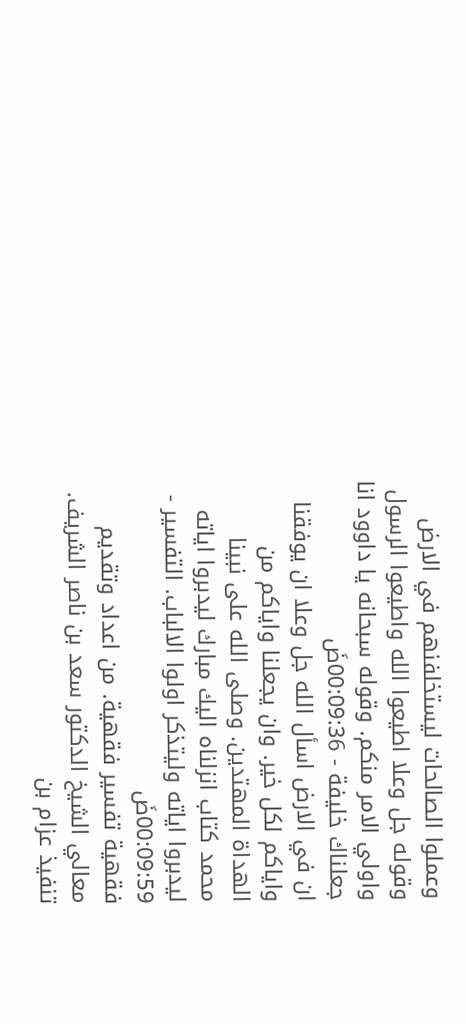وعملوا الصالحات ليستخلفنهم في الارض وقوله جل وعلا اطيعوا الله واطيعوا الرسول واولي الامر منكم. وقوله سبحانه يا داوود انا جعلناك خليفة - 00:09:36ضَ
ان في الارض اسأل الله جل وعلا ان يوفقنا واياكم لكل خير. وان يجعلنا واياكم من الهداة المهتدين. وصلى الله على نبينا محمد كتاب انزلناه اليك مبارك ليدبروا اياته ليدبروا اياته وليتذكر اولوا الالباب. التفسير - 00:09:59ضَ
فقهية تفسير فقهية. من اعداد وتقديم معالي الشيخ الدكتور سعد بن ناصر الشريف. تنفيذ عزام بن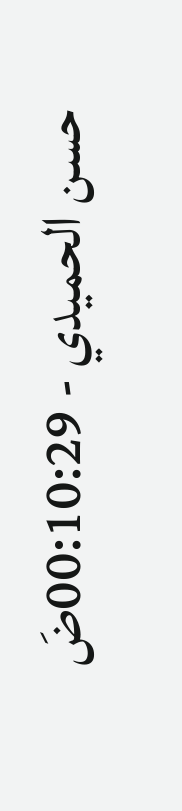حسن الحميدي - 00:10:29ضَ